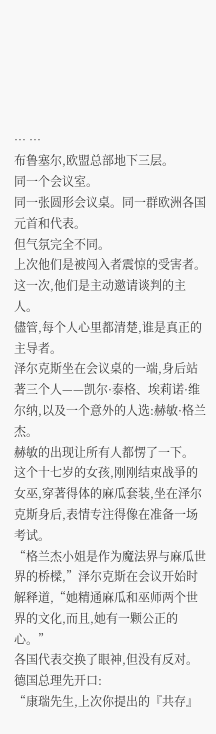… …
布鲁塞尔,欧盟总部地下三层。
同一个会议室。
同一张圆形会议桌。同一群欧洲各国元首和代表。
但气氛完全不同。
上次他们是被闯入者震惊的受害者。
这一次,他们是主动邀请谈判的主人。
儘管,每个人心里都清楚,谁是真正的主导者。
泽尔克斯坐在会议桌的一端,身后站著三个人——凯尔·泰格、埃莉诺·维尔纳,以及一个意外的人选:赫敏·格兰杰。
赫敏的出现让所有人都愣了一下。
这个十七岁的女孩,刚刚结束战爭的女巫,穿著得体的麻瓜套装,坐在泽尔克斯身后,表情专注得像在准备一场考试。
“格兰杰小姐是作为魔法界与麻瓜世界的桥樑,”泽尔克斯在会议开始时解释道,“她精通麻瓜和巫师两个世界的文化,而且,她有一颗公正的心。”
各国代表交换了眼神,但没有反对。
德国总理先开口:
“康瑞先生,上次你提出的『共存』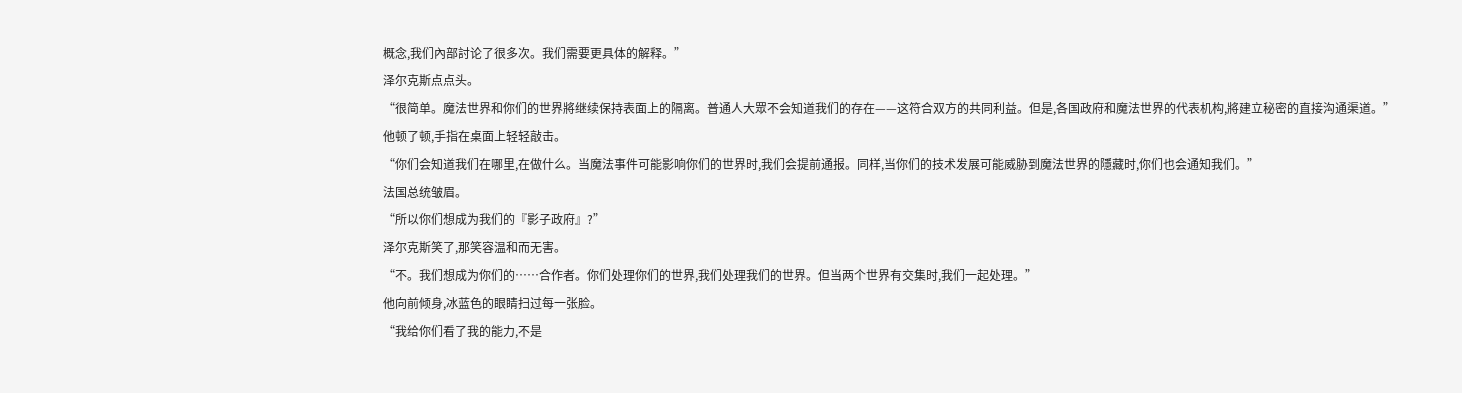概念,我们內部討论了很多次。我们需要更具体的解释。”
泽尔克斯点点头。
“很简单。魔法世界和你们的世界將继续保持表面上的隔离。普通人大眾不会知道我们的存在——这符合双方的共同利益。但是,各国政府和魔法世界的代表机构,將建立秘密的直接沟通渠道。”
他顿了顿,手指在桌面上轻轻敲击。
“你们会知道我们在哪里,在做什么。当魔法事件可能影响你们的世界时,我们会提前通报。同样,当你们的技术发展可能威胁到魔法世界的隱藏时,你们也会通知我们。”
法国总统皱眉。
“所以你们想成为我们的『影子政府』?”
泽尔克斯笑了,那笑容温和而无害。
“不。我们想成为你们的……合作者。你们处理你们的世界,我们处理我们的世界。但当两个世界有交集时,我们一起处理。”
他向前倾身,冰蓝色的眼睛扫过每一张脸。
“我给你们看了我的能力,不是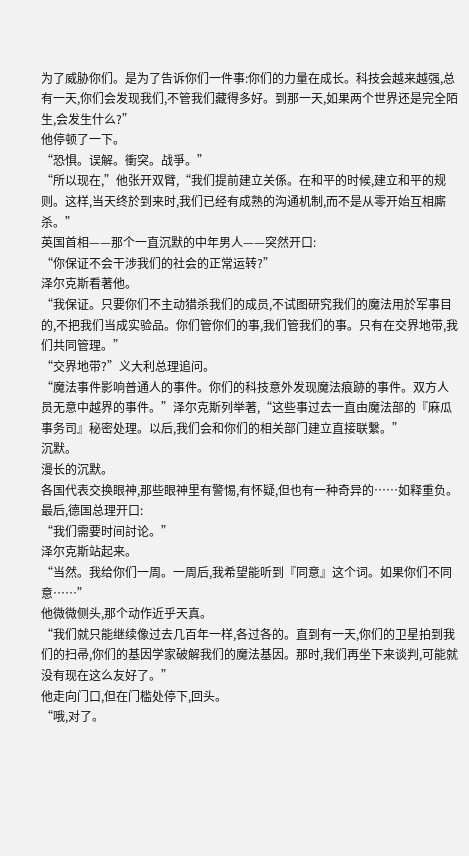为了威胁你们。是为了告诉你们一件事:你们的力量在成长。科技会越来越强,总有一天,你们会发现我们,不管我们藏得多好。到那一天,如果两个世界还是完全陌生,会发生什么?”
他停顿了一下。
“恐惧。误解。衝突。战爭。”
“所以现在,”他张开双臂,“我们提前建立关係。在和平的时候,建立和平的规则。这样,当天终於到来时,我们已经有成熟的沟通机制,而不是从零开始互相廝杀。”
英国首相——那个一直沉默的中年男人——突然开口:
“你保证不会干涉我们的社会的正常运转?”
泽尔克斯看著他。
“我保证。只要你们不主动猎杀我们的成员,不试图研究我们的魔法用於军事目的,不把我们当成实验品。你们管你们的事,我们管我们的事。只有在交界地带,我们共同管理。”
“交界地带?”义大利总理追问。
“魔法事件影响普通人的事件。你们的科技意外发现魔法痕跡的事件。双方人员无意中越界的事件。”泽尔克斯列举著,“这些事过去一直由魔法部的『麻瓜事务司』秘密处理。以后,我们会和你们的相关部门建立直接联繫。”
沉默。
漫长的沉默。
各国代表交换眼神,那些眼神里有警惕,有怀疑,但也有一种奇异的……如释重负。
最后,德国总理开口:
“我们需要时间討论。”
泽尔克斯站起来。
“当然。我给你们一周。一周后,我希望能听到『同意』这个词。如果你们不同意……”
他微微侧头,那个动作近乎天真。
“我们就只能继续像过去几百年一样,各过各的。直到有一天,你们的卫星拍到我们的扫帚,你们的基因学家破解我们的魔法基因。那时,我们再坐下来谈判,可能就没有现在这么友好了。”
他走向门口,但在门槛处停下,回头。
“哦,对了。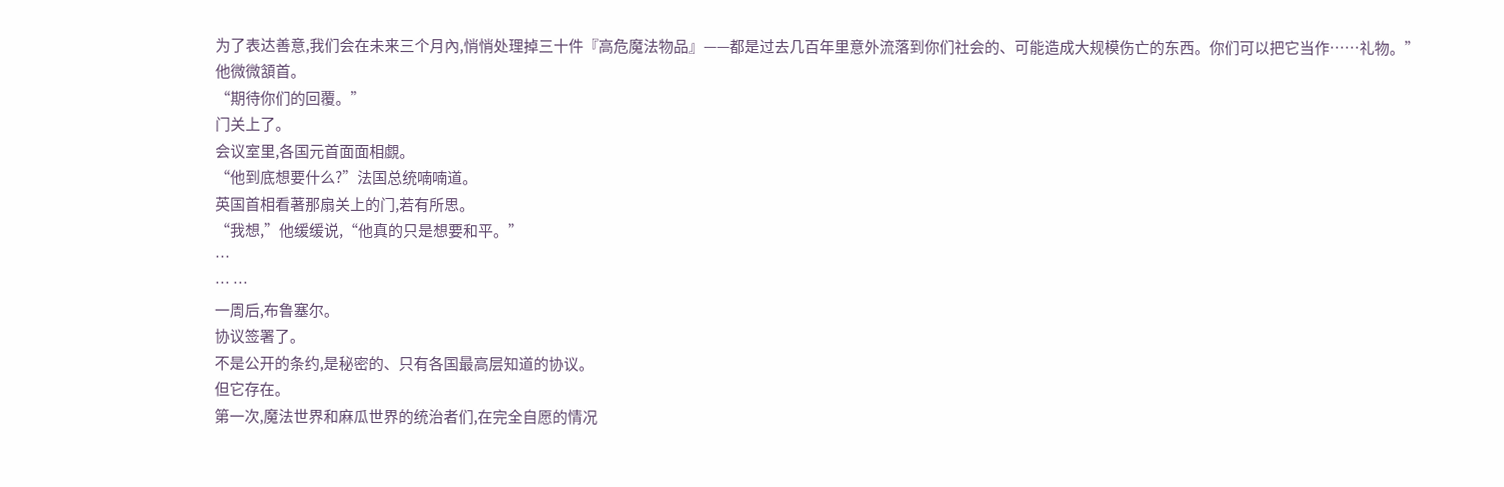为了表达善意,我们会在未来三个月內,悄悄处理掉三十件『高危魔法物品』——都是过去几百年里意外流落到你们社会的、可能造成大规模伤亡的东西。你们可以把它当作……礼物。”
他微微頷首。
“期待你们的回覆。”
门关上了。
会议室里,各国元首面面相覷。
“他到底想要什么?”法国总统喃喃道。
英国首相看著那扇关上的门,若有所思。
“我想,”他缓缓说,“他真的只是想要和平。”
…
… …
一周后,布鲁塞尔。
协议签署了。
不是公开的条约,是秘密的、只有各国最高层知道的协议。
但它存在。
第一次,魔法世界和麻瓜世界的统治者们,在完全自愿的情况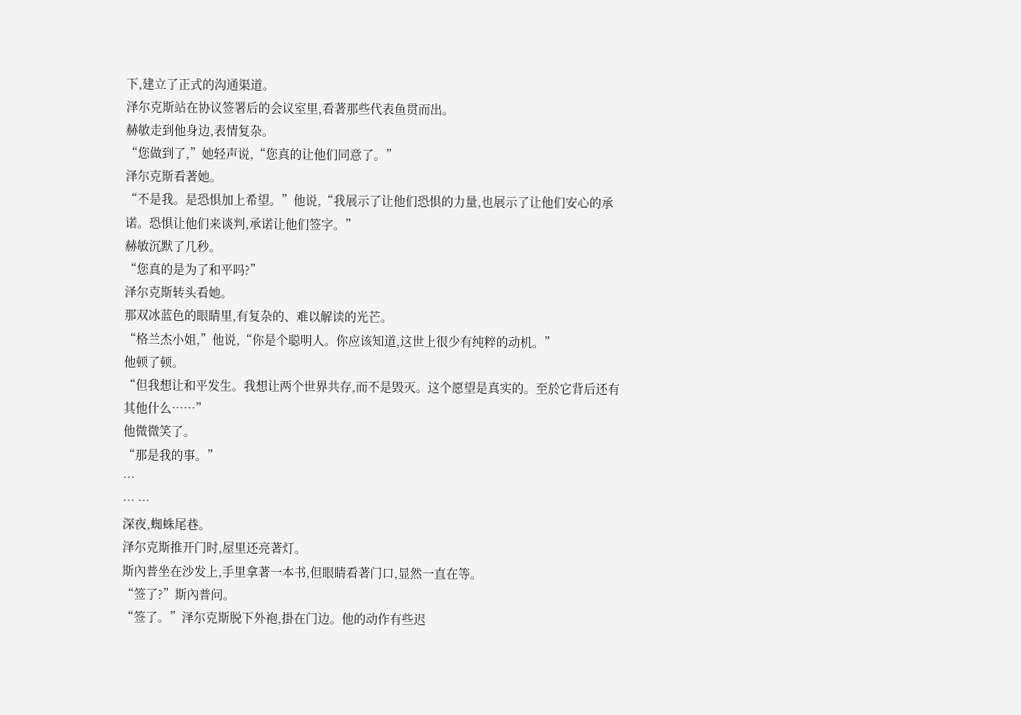下,建立了正式的沟通渠道。
泽尔克斯站在协议签署后的会议室里,看著那些代表鱼贯而出。
赫敏走到他身边,表情复杂。
“您做到了,”她轻声说,“您真的让他们同意了。”
泽尔克斯看著她。
“不是我。是恐惧加上希望。”他说,“我展示了让他们恐惧的力量,也展示了让他们安心的承诺。恐惧让他们来谈判,承诺让他们签字。”
赫敏沉默了几秒。
“您真的是为了和平吗?”
泽尔克斯转头看她。
那双冰蓝色的眼睛里,有复杂的、难以解读的光芒。
“格兰杰小姐,”他说,“你是个聪明人。你应该知道,这世上很少有纯粹的动机。”
他顿了顿。
“但我想让和平发生。我想让两个世界共存,而不是毁灭。这个愿望是真实的。至於它背后还有其他什么……”
他微微笑了。
“那是我的事。”
…
… …
深夜,蜘蛛尾巷。
泽尔克斯推开门时,屋里还亮著灯。
斯內普坐在沙发上,手里拿著一本书,但眼睛看著门口,显然一直在等。
“签了?”斯內普问。
“签了。”泽尔克斯脱下外袍,掛在门边。他的动作有些迟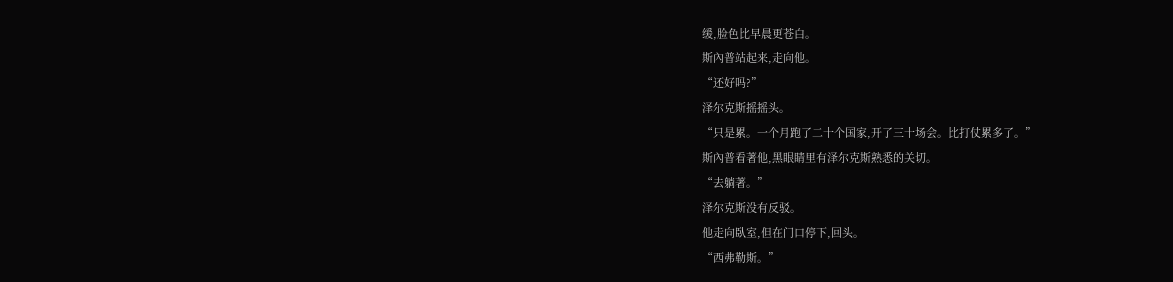缓,脸色比早晨更苍白。
斯內普站起来,走向他。
“还好吗?”
泽尔克斯摇摇头。
“只是累。一个月跑了二十个国家,开了三十场会。比打仗累多了。”
斯內普看著他,黑眼睛里有泽尔克斯熟悉的关切。
“去躺著。”
泽尔克斯没有反驳。
他走向臥室,但在门口停下,回头。
“西弗勒斯。”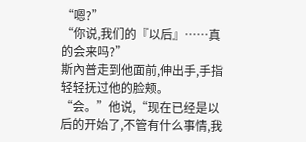“嗯?”
“你说,我们的『以后』……真的会来吗?”
斯內普走到他面前,伸出手,手指轻轻抚过他的脸颊。
“会。”他说,“现在已经是以后的开始了,不管有什么事情,我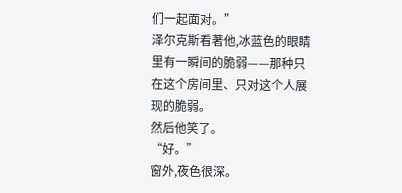们一起面对。”
泽尔克斯看著他,冰蓝色的眼睛里有一瞬间的脆弱——那种只在这个房间里、只对这个人展现的脆弱。
然后他笑了。
“好。”
窗外,夜色很深。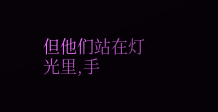但他们站在灯光里,手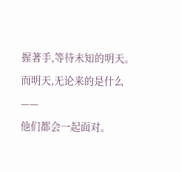握著手,等待未知的明天。
而明天,无论来的是什么——
他们都会一起面对。